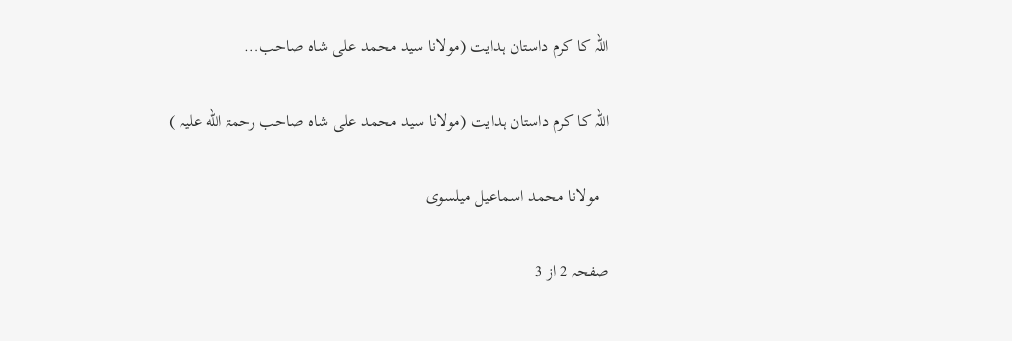اللہ کا کرم داستان ہدایت (مولانا سید محمد علی شاہ صاحب…

اللہ کا کرم داستان ہدایت (مولانا سید محمد علی شاہ صاحب رحمۃ الله علیہ )

  مولانا محمد اسماعیل میلسوی

صفحہ 2 از 3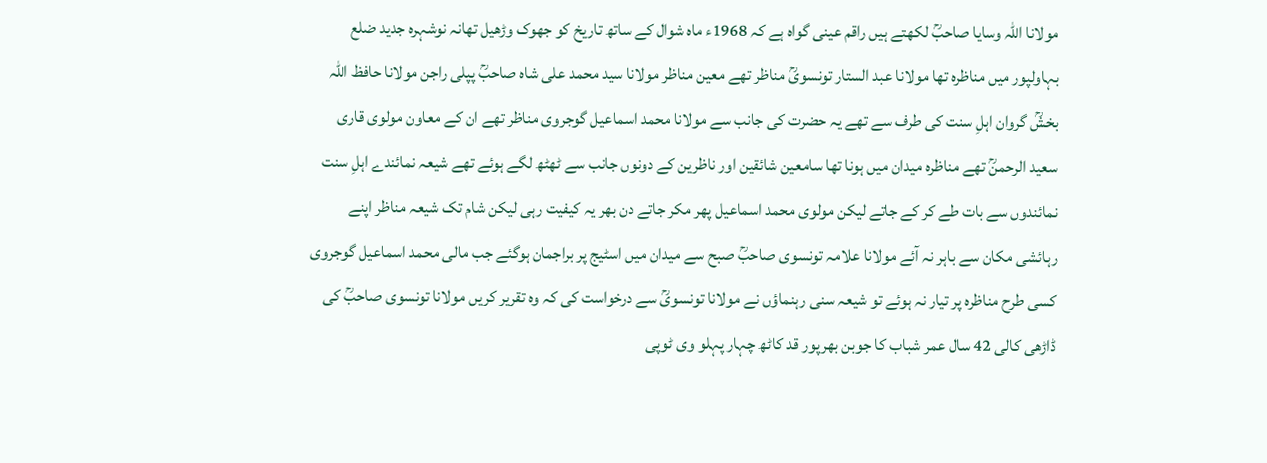مولانا اللہ وسایا صاحبؒ لکھتے ہیں راقم عینی گواہ ہے کہ 1968ء ماہ شوال کے ساتھ تاریخ کو جھوک وڑھیل تھانہ نوشہرہ جدید ضلع بہاولپور میں مناظرہ تھا مولانا عبد الستار تونسویؒ مناظر تھے معین مناظر مولانا سید محمد علی شاہ صاحبؒ پپلی راجن مولانا حافظ اللہ بخشؒ گروان اہلِ سنت کی طرف سے تھے یہ حضرت کی جانب سے مولانا محمد اسماعیل گوجروی مناظر تھے ان کے معاون مولوی قاری سعید الرحمنؒ تھے مناظرہ میدان میں ہونا تھا سامعین شائقین اور ناظرین کے دونوں جانب سے ٹھٹھ لگے ہوئے تھے شیعہ نمائندے اہلِ سنت نمائندوں سے بات طے کر کے جاتے لیکن مولوی محمد اسماعیل پھر مکر جاتے دن بھر یہ کیفیت رہی لیکن شام تک شیعہ مناظر اپنے رہائشی مکان سے باہر نہ آئے مولانا علامہ تونسوی صاحبؒ صبح سے میدان میں اسٹیج پر براجمان ہوگئے جب مالی محمد اسماعیل گوجروی کسی طرح مناظرہ پر تیار نہ ہوئے تو شیعہ سنی رہنماؤں نے مولانا تونسویؒ سے درخواست کی کہ وہ تقریر کریں مولانا تونسوی صاحبؒ کی ڈاڑھی کالی 42 سال عمر شباب کا جوبن بھرپور قد کاٹھ چہار پہلو وی ٹوپی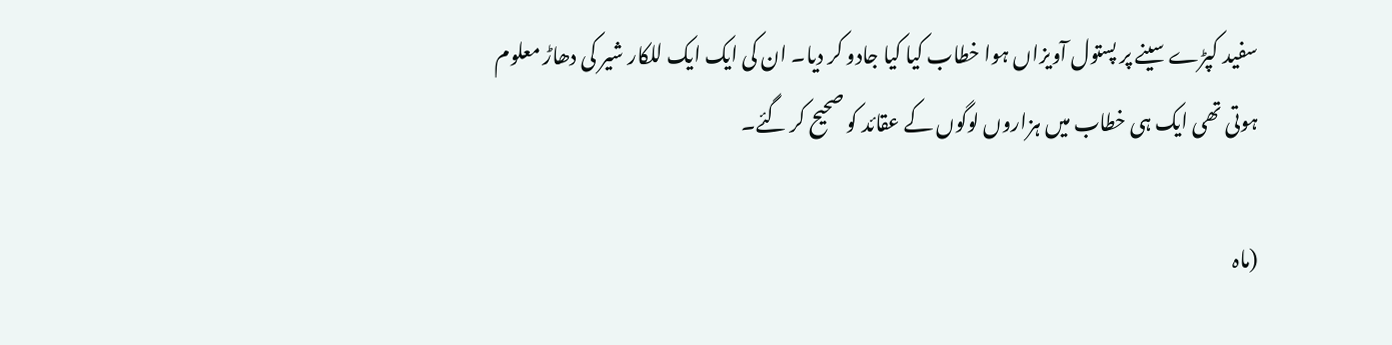سفید کپڑے سینے پر پستول آویزاں ہوا خطاب کیا کیا جادو کر دیا۔ ان کی ایک ایک للکار شیر کی دھاڑ معلوم ہوتی تھی ایک ہی خطاب میں ہزاروں لوگوں کے عقائد کو صحیح کر گئے۔

(ماہ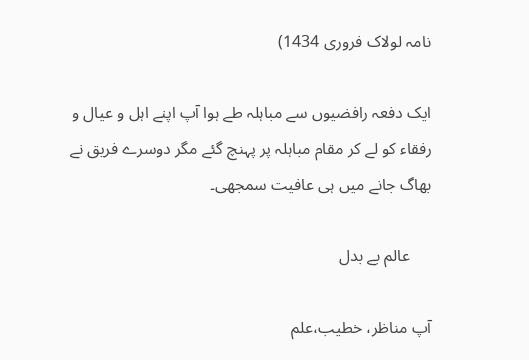نامہ لولاک فروری 1434)

ایک دفعہ رافضیوں سے مباہلہ طے ہوا آپ اپنے اہل و عیال و رفقاء کو لے کر مقام مباہلہ پر پہنچ گئے مگر دوسرے فریق نے بھاگ جانے میں ہی عافیت سمجھی۔

     عالم بے بدل

آپ مناظر، خطیب،علم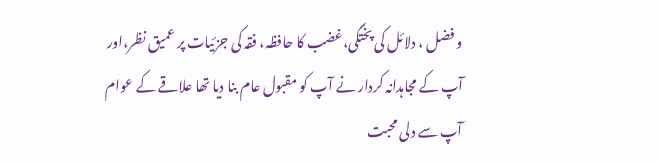و فضل ، دلائل کی پختگی،غضب کا حافظہ، فقہ کی جزئیات پر عمیق نظر،اور آپ کے مجاہدانہ کردار نے آپ کو مقبول عام بنا دیا تھا علاقے کے عوام آپ سے دلی محبت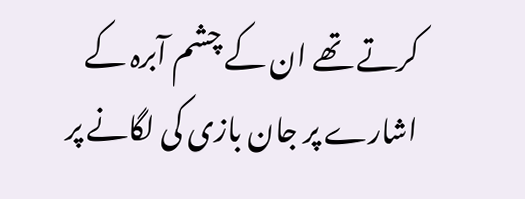کرتے تھے ان کے چشم آبرہ کے اشارے پر جان بازی کی لگانے پر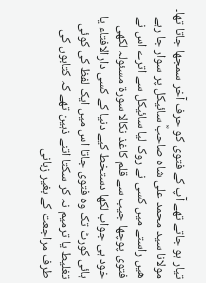تیار ہو جاتے تھے آپ کے فتوی کو حرف آخر سمجھا جاتا تھا۔ مولانا سید محمد علی شاہ صاحبؒ سائیکل پر سوار جا رہے ھیں راستے میں کسی نے روک لیا سائیکل سے اترے اس نے فتوی پوچھا جیب سے قلم کاغذ نکالا سورۃ مسئولہ لکھی خود ہی جواب لکھا دستخط کیے دنیا کے کسی دارالافتاء یا ہائی کورٹ تک وہ فتوی جاتا اس میں ایک لفظ کی کوئی تغلیط یا ترمیم نہ کر سکتا اتنے ذہین تھے کہ کتابوں کی طرف مراجعت کے بغیر زبانی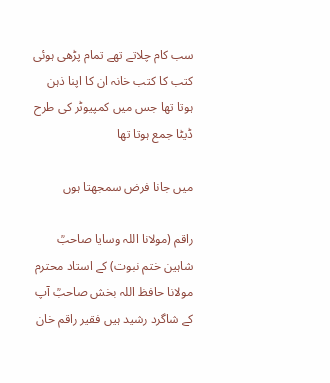سب کام چلاتے تھے تمام پڑھی ہوئی کتب کا کتب خانہ ان کا اپنا ذہن ہوتا تھا جس میں کمپیوٹر کی طرح ڈیٹا جمع ہوتا تھا

میں جانا فرض سمجھتا ہوں

راقم (مولانا اللہ وسایا صاحبؒ شاہین ختم نبوت) کے استاد محترم مولانا حافظ اللہ بخش صاحبؒ آپ کے شاگرد رشید ہیں فقیر راقم خان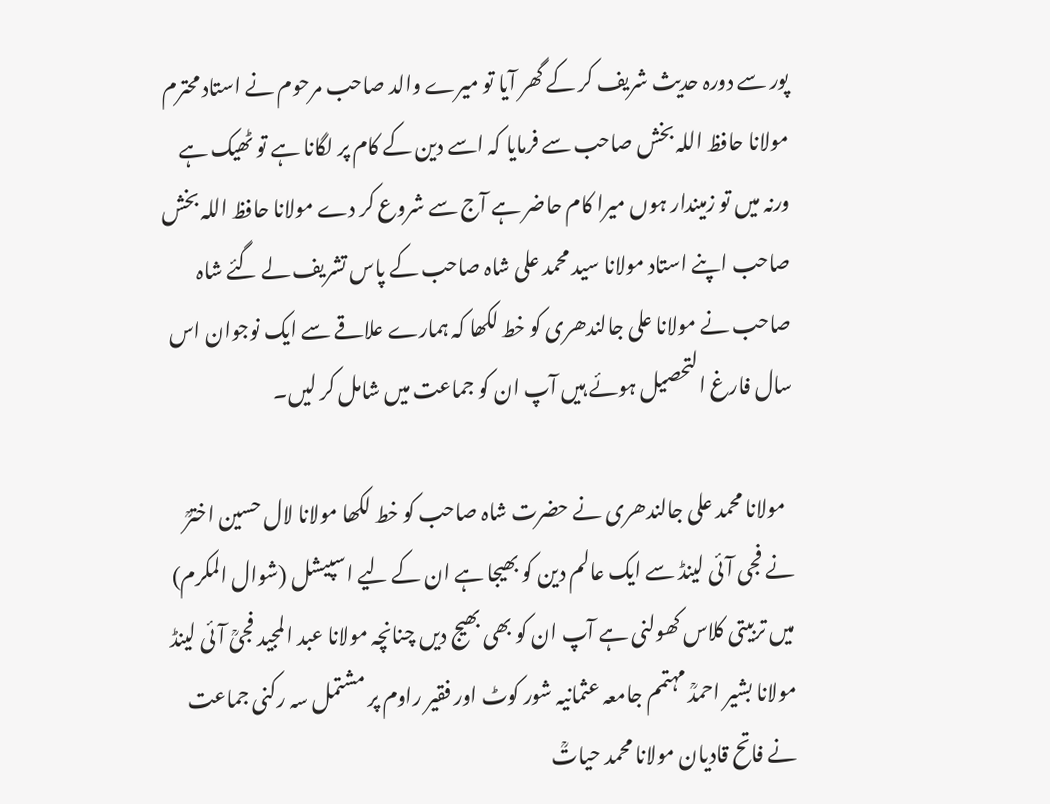پور سے دورہ حدیث شریف کر کے گھر آیا تو میرے والد صاحب مرحوم نے استاد محترم مولانا حافظ اللہ بخش صاحب سے فرمایا کہ اسے دین کے کام پر لگانا ہے تو ٹھیک ہے ورنہ میں تو زمیندار ہوں میرا کام حاضر ہے آج سے شروع کر دے مولانا حافظ اللہ بخش صاحب اپنے استاد مولانا سید محمد علی شاہ صاحب کے پاس تشریف لے گئے شاہ صاحب نے مولانا علی جالندھری کو خط لکھا کہ ہمارے علاقے سے ایک نوجوان اس سال فارغ التحصیل ہوئے ہیں آپ ان کو جماعت میں شامل کر لیں۔

  مولانا محمد علی جالندھری نے حضرت شاہ صاحب کو خط لکھا مولانا لال حسین اخترؒ نے فجی آئی لینڈ سے ایک عالم دین کو بھیجا ہے ان کے لیے اسپیشل (شوال المکرم) میں تربیتی کلاس کھولنی ہے آپ ان کو بھی بھیج دیں چنانچہ مولانا عبد المجید فجیؒ آئی لینڈ مولانا بشیر احمدؒ مہتمم جامعہ عثمانیہ شور کوٹ اور فقیر راوم پر مشتمل سہ رکنی جماعت نے فاتح قادیان مولانا محمد حیاتؒ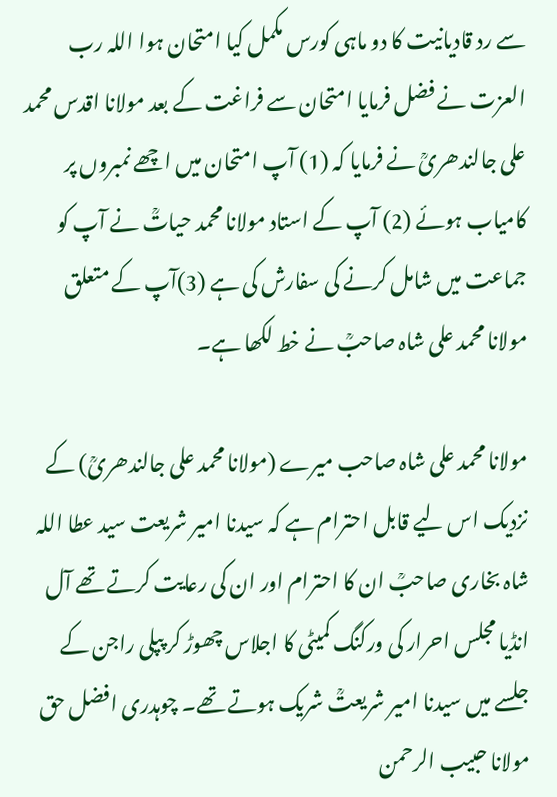سے رد قادیانیت کا دو ماہی کورس مکمل کیا امتحان ہوا اللہ رب العزت نے فضل فرمایا امتحان سے فراغت کے بعد مولانا اقدس محمد علی جالندھریؒ نے فرمایا کہ (1) آپ امتحان میں اچھے نمبروں پر کامیاب ہوئے (2) آپ کے استاد مولانا محمد حیاتؒ نے آپ کو جماعت میں شامل کرنے کی سفارش کی ہے (3)آپ کے متعلق مولانا محمد علی شاہ صاحبؒ نے خط لکھا ہے۔

مولانا محمد علی شاہ صاحب میرے (مولانا محمد علی جالندھریؒ) کے نزدیک اس لیے قابل احترام ہے کہ سیدنا امیر شریعت سید عطا اللہ شاہ بخاری صاحبؒ ان کا احترام اور ان کی رعایت کرتے تھے آل انڈیا مجلس احرار کی ورکنگ کمیٹی کا اجلاس چھوڑ کر پپلی راجن کے جلسے میں سیدنا امیر شریعتؒ شریک ہوتے تھے۔ چوہدری افضل حق مولانا حبیب الرحمن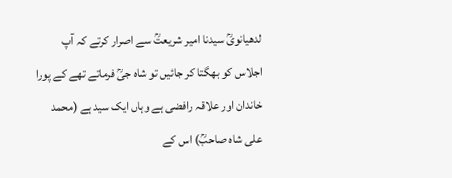لدھیانویؒ سیدنا امیر شریعتؒ سے اصرار کرتے کہ آپ اجلاس کو بھگتا کر جائیں تو شاہ جیؒ فرماتے تھے کے پورا خاندان اور علاقہ رافضی ہے وہاں ایک سید ہے (محمد علی شاہ صاحبؒ) اس کے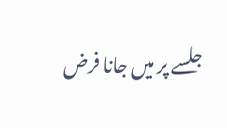جلسے پر میں جانا فرض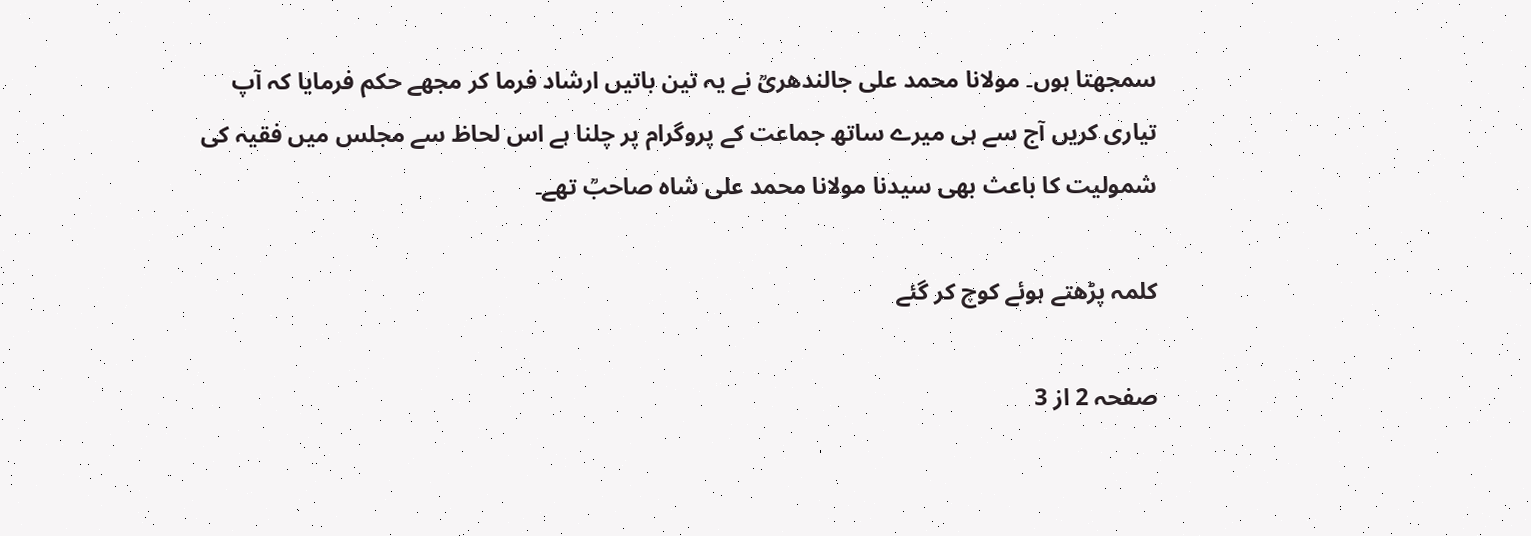سمجھتا ہوں۔ مولانا محمد علی جالندھریؒ نے یہ تین باتیں ارشاد فرما کر مجھے حکم فرمایا کہ آپ تیاری کریں آج سے ہی میرے ساتھ جماعت کے پروگرام پر چلنا ہے اس لحاظ سے مجلس میں فقیہ کی شمولیت کا باعث بھی سیدنا مولانا محمد علی شاہ صاحبؒ تھے۔

کلمہ پڑھتے ہوئے کوچ کر گئے

صفحہ 2 از 3